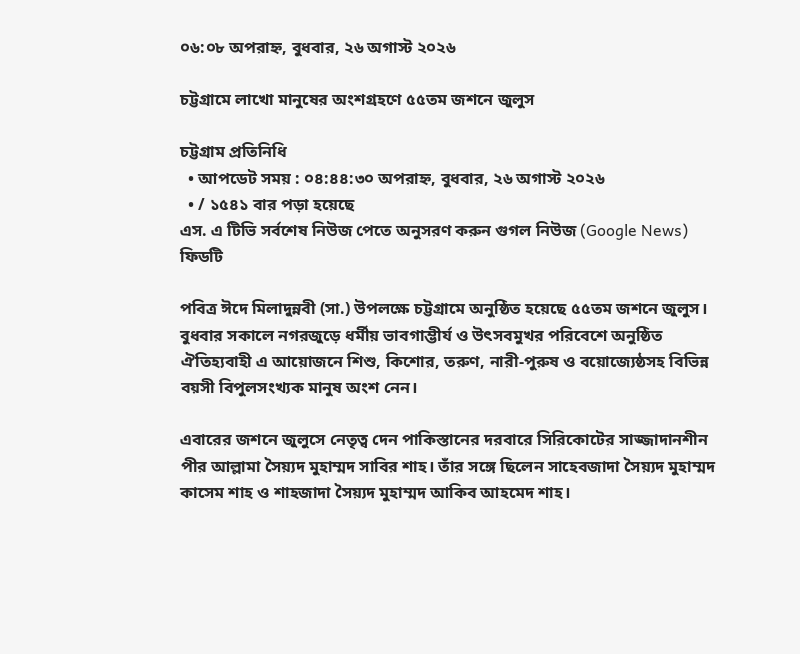০৬:০৮ অপরাহ্ন, বুধবার, ২৬ অগাস্ট ২০২৬

চট্টগ্রামে লাখো মানুষের অংশগ্রহণে ৫৫তম জশনে জুলুস

চট্টগ্রাম প্রতিনিধি
  • আপডেট সময় : ০৪:৪৪:৩০ অপরাহ্ন, বুধবার, ২৬ অগাস্ট ২০২৬
  • / ১৫৪১ বার পড়া হয়েছে
এস. এ টিভি সর্বশেষ নিউজ পেতে অনুসরণ করুন গুগল নিউজ (Google News) ফিডটি

পবিত্র ঈদে মিলাদুন্নবী (সা.) উপলক্ষে চট্টগ্রামে অনুষ্ঠিত হয়েছে ৫৫তম জশনে জুলুস। বুধবার সকালে নগরজুড়ে ধর্মীয় ভাবগাম্ভীর্য ও উৎসবমুখর পরিবেশে অনুষ্ঠিত ঐতিহ্যবাহী এ আয়োজনে শিশু, কিশোর, তরুণ, নারী-পুরুষ ও বয়োজ্যেষ্ঠসহ বিভিন্ন বয়সী বিপুলসংখ্যক মানুষ অংশ নেন।

এবারের জশনে জুলুসে নেতৃত্ব দেন পাকিস্তানের দরবারে সিরিকোটের সাজ্জাদানশীন পীর আল্লামা সৈয়্যদ মুহাম্মদ সাবির শাহ। তাঁর সঙ্গে ছিলেন সাহেবজাদা সৈয়্যদ মুহাম্মদ কাসেম শাহ ও শাহজাদা সৈয়্যদ মুহাম্মদ আকিব আহমেদ শাহ।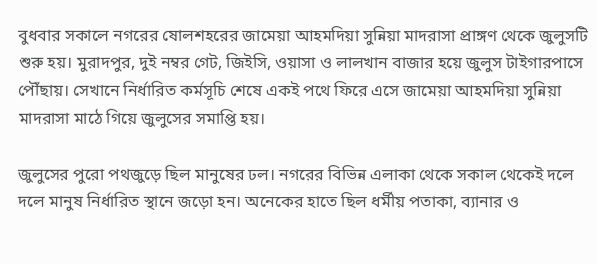বুধবার সকালে নগরের ষোলশহরের জামেয়া আহমদিয়া সুন্নিয়া মাদরাসা প্রাঙ্গণ থেকে জুলুসটি শুরু হয়। মুরাদপুর, দুই নম্বর গেট, জিইসি, ওয়াসা ও লালখান বাজার হয়ে জুলুস টাইগারপাসে পৌঁছায়। সেখানে নির্ধারিত কর্মসূচি শেষে একই পথে ফিরে এসে জামেয়া আহমদিয়া সুন্নিয়া মাদরাসা মাঠে গিয়ে জুলুসের সমাপ্তি হয়।

জুলুসের পুরো পথজুড়ে ছিল মানুষের ঢল। নগরের বিভিন্ন এলাকা থেকে সকাল থেকেই দলে দলে মানুষ নির্ধারিত স্থানে জড়ো হন। অনেকের হাতে ছিল ধর্মীয় পতাকা, ব্যানার ও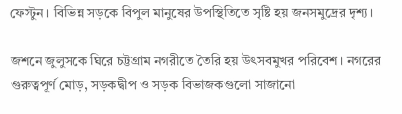ফেস্টুন। বিভিন্ন সড়কে বিপুল মানুষের উপস্থিতিতে সৃষ্টি হয় জনসমুদ্রের দৃশ্য।

জশনে জুলুসকে ঘিরে চট্টগ্রাম নগরীতে তৈরি হয় উৎসবমুখর পরিবেশ। নগরের গুরুত্বপূর্ণ মোড়, সড়কদ্বীপ ও সড়ক বিভাজকগুলো সাজানো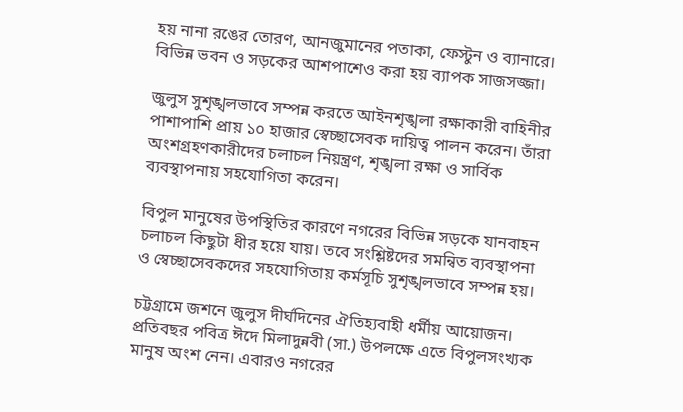হয় নানা রঙের তোরণ, আনজুমানের পতাকা, ফেস্টুন ও ব্যানারে। বিভিন্ন ভবন ও সড়কের আশপাশেও করা হয় ব্যাপক সাজসজ্জা।

জুলুস সুশৃঙ্খলভাবে সম্পন্ন করতে আইনশৃঙ্খলা রক্ষাকারী বাহিনীর পাশাপাশি প্রায় ১০ হাজার স্বেচ্ছাসেবক দায়িত্ব পালন করেন। তাঁরা অংশগ্রহণকারীদের চলাচল নিয়ন্ত্রণ, শৃঙ্খলা রক্ষা ও সার্বিক ব্যবস্থাপনায় সহযোগিতা করেন।

বিপুল মানুষের উপস্থিতির কারণে নগরের বিভিন্ন সড়কে যানবাহন চলাচল কিছুটা ধীর হয়ে যায়। তবে সংশ্লিষ্টদের সমন্বিত ব্যবস্থাপনা ও স্বেচ্ছাসেবকদের সহযোগিতায় কর্মসূচি সুশৃঙ্খলভাবে সম্পন্ন হয়।

চট্টগ্রামে জশনে জুলুস দীর্ঘদিনের ঐতিহ্যবাহী ধর্মীয় আয়োজন। প্রতিবছর পবিত্র ঈদে মিলাদুন্নবী (সা.) উপলক্ষে এতে বিপুলসংখ্যক মানুষ অংশ নেন। এবারও নগরের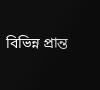বিভিন্ন প্রান্ত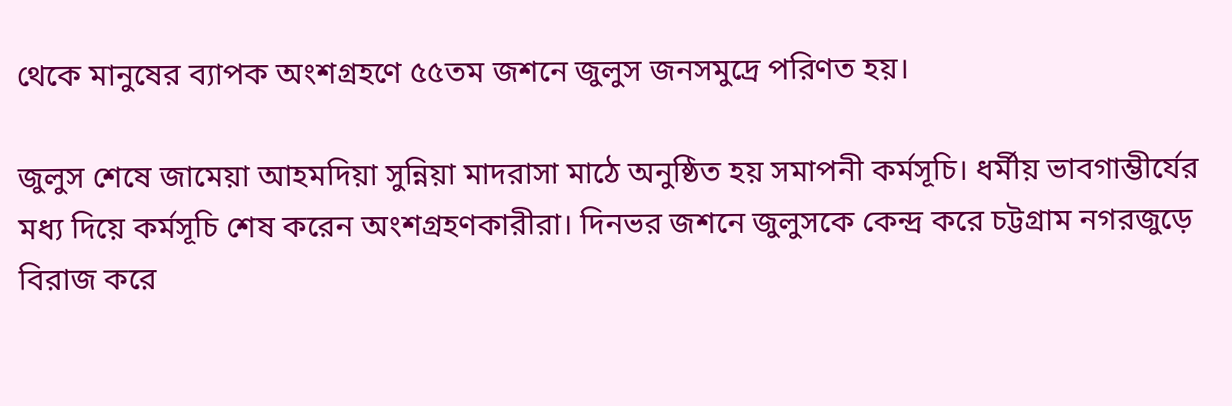থেকে মানুষের ব্যাপক অংশগ্রহণে ৫৫তম জশনে জুলুস জনসমুদ্রে পরিণত হয়।

জুলুস শেষে জামেয়া আহমদিয়া সুন্নিয়া মাদরাসা মাঠে অনুষ্ঠিত হয় সমাপনী কর্মসূচি। ধর্মীয় ভাবগাম্ভীর্যের মধ্য দিয়ে কর্মসূচি শেষ করেন অংশগ্রহণকারীরা। দিনভর জশনে জুলুসকে কেন্দ্র করে চট্টগ্রাম নগরজুড়ে বিরাজ করে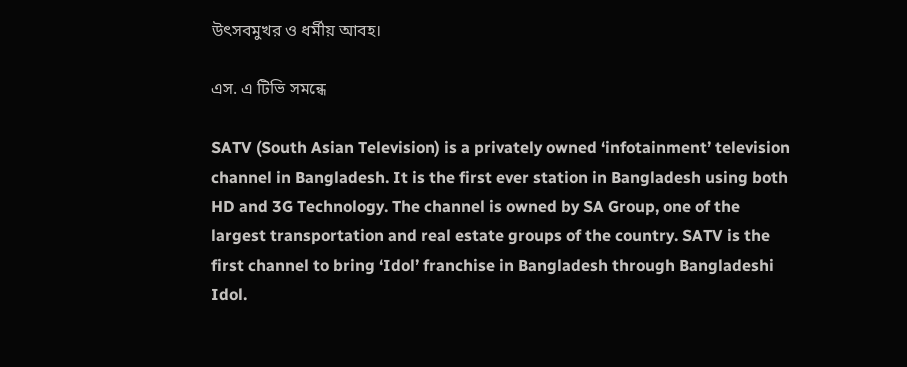উৎসবমুখর ও ধর্মীয় আবহ।

এস. এ টিভি সমন্ধে

SATV (South Asian Television) is a privately owned ‘infotainment’ television channel in Bangladesh. It is the first ever station in Bangladesh using both HD and 3G Technology. The channel is owned by SA Group, one of the largest transportation and real estate groups of the country. SATV is the first channel to bring ‘Idol’ franchise in Bangladesh through Bangladeshi Idol.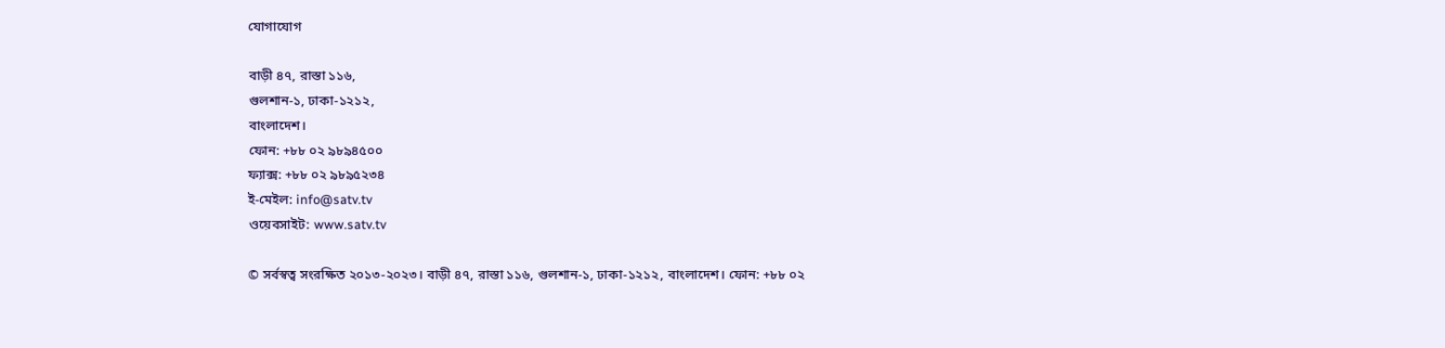যোগাযোগ

বাড়ী ৪৭, রাস্তা ১১৬,
গুলশান-১, ঢাকা-১২১২,
বাংলাদেশ।
ফোন: +৮৮ ০২ ৯৮৯৪৫০০
ফ্যাক্স: +৮৮ ০২ ৯৮৯৫২৩৪
ই-মেইল: info@satv.tv
ওয়েবসাইট: www.satv.tv

© সর্বস্বত্ব সংরক্ষিত ২০১৩-২০২৩। বাড়ী ৪৭, রাস্তা ১১৬, গুলশান-১, ঢাকা-১২১২, বাংলাদেশ। ফোন: +৮৮ ০২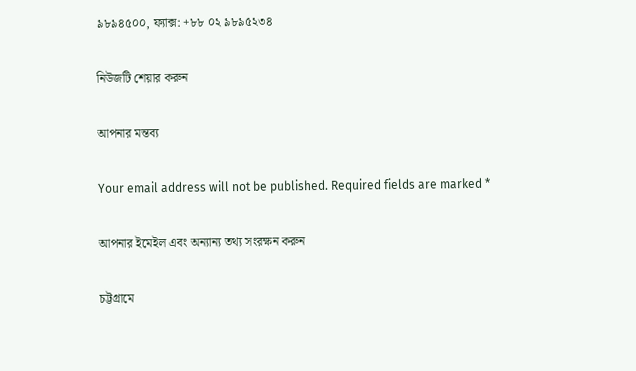৯৮৯৪৫০০, ফ্যাক্স: +৮৮ ০২ ৯৮৯৫২৩৪

নিউজটি শেয়ার করুন

আপনার মন্তব্য

Your email address will not be published. Required fields are marked *

আপনার ইমেইল এবং অন্যান্য তথ্য সংরক্ষন করুন

চট্টগ্রামে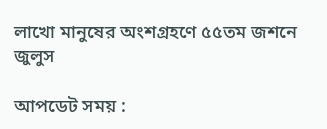লাখো মানুষের অংশগ্রহণে ৫৫তম জশনে জুলুস

আপডেট সময় :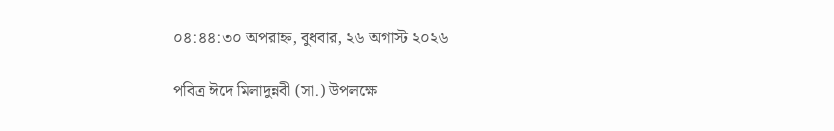০৪:৪৪:৩০ অপরাহ্ন, বুধবার, ২৬ অগাস্ট ২০২৬

পবিত্র ঈদে মিলাদুন্নবী (সা.) উপলক্ষে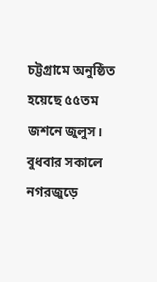চট্টগ্রামে অনুষ্ঠিত হয়েছে ৫৫তম জশনে জুলুস। বুধবার সকালে নগরজুড়ে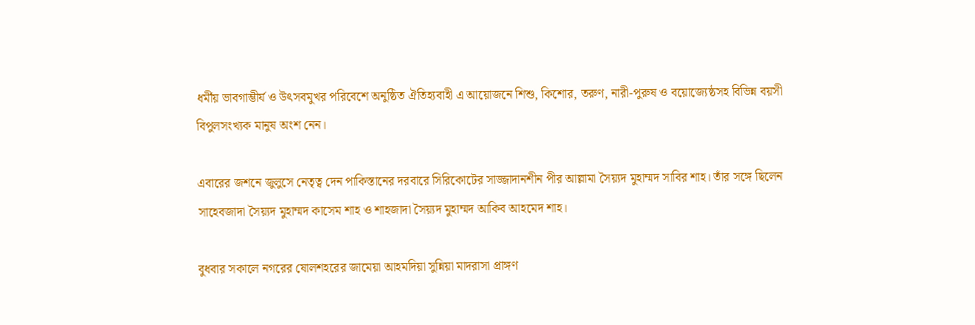ধর্মীয় ভাবগাম্ভীর্য ও উৎসবমুখর পরিবেশে অনুষ্ঠিত ঐতিহ্যবাহী এ আয়োজনে শিশু, কিশোর, তরুণ, নারী-পুরুষ ও বয়োজ্যেষ্ঠসহ বিভিন্ন বয়সী বিপুলসংখ্যক মানুষ অংশ নেন।

এবারের জশনে জুলুসে নেতৃত্ব দেন পাকিস্তানের দরবারে সিরিকোটের সাজ্জাদানশীন পীর আল্লামা সৈয়্যদ মুহাম্মদ সাবির শাহ। তাঁর সঙ্গে ছিলেন সাহেবজাদা সৈয়্যদ মুহাম্মদ কাসেম শাহ ও শাহজাদা সৈয়্যদ মুহাম্মদ আকিব আহমেদ শাহ।

বুধবার সকালে নগরের ষোলশহরের জামেয়া আহমদিয়া সুন্নিয়া মাদরাসা প্রাঙ্গণ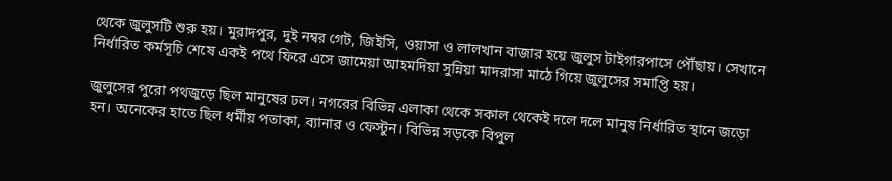থেকে জুলুসটি শুরু হয়। মুরাদপুর, দুই নম্বর গেট, জিইসি, ওয়াসা ও লালখান বাজার হয়ে জুলুস টাইগারপাসে পৌঁছায়। সেখানে নির্ধারিত কর্মসূচি শেষে একই পথে ফিরে এসে জামেয়া আহমদিয়া সুন্নিয়া মাদরাসা মাঠে গিয়ে জুলুসের সমাপ্তি হয়।

জুলুসের পুরো পথজুড়ে ছিল মানুষের ঢল। নগরের বিভিন্ন এলাকা থেকে সকাল থেকেই দলে দলে মানুষ নির্ধারিত স্থানে জড়ো হন। অনেকের হাতে ছিল ধর্মীয় পতাকা, ব্যানার ও ফেস্টুন। বিভিন্ন সড়কে বিপুল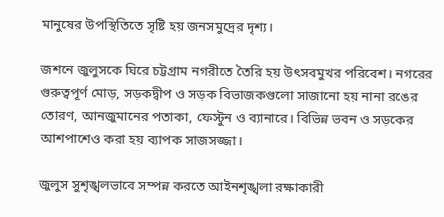মানুষের উপস্থিতিতে সৃষ্টি হয় জনসমুদ্রের দৃশ্য।

জশনে জুলুসকে ঘিরে চট্টগ্রাম নগরীতে তৈরি হয় উৎসবমুখর পরিবেশ। নগরের গুরুত্বপূর্ণ মোড়, সড়কদ্বীপ ও সড়ক বিভাজকগুলো সাজানো হয় নানা রঙের তোরণ, আনজুমানের পতাকা, ফেস্টুন ও ব্যানারে। বিভিন্ন ভবন ও সড়কের আশপাশেও করা হয় ব্যাপক সাজসজ্জা।

জুলুস সুশৃঙ্খলভাবে সম্পন্ন করতে আইনশৃঙ্খলা রক্ষাকারী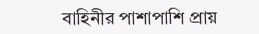বাহিনীর পাশাপাশি প্রায়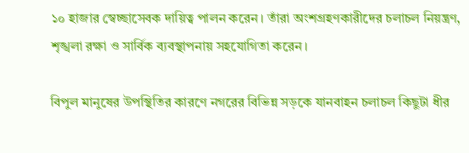১০ হাজার স্বেচ্ছাসেবক দায়িত্ব পালন করেন। তাঁরা অংশগ্রহণকারীদের চলাচল নিয়ন্ত্রণ, শৃঙ্খলা রক্ষা ও সার্বিক ব্যবস্থাপনায় সহযোগিতা করেন।

বিপুল মানুষের উপস্থিতির কারণে নগরের বিভিন্ন সড়কে যানবাহন চলাচল কিছুটা ধীর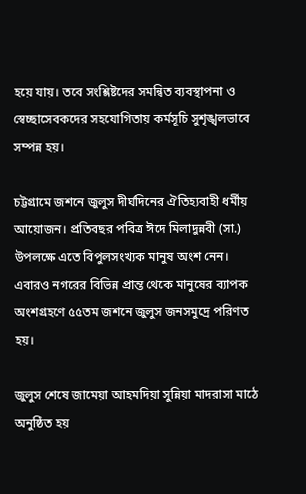হয়ে যায়। তবে সংশ্লিষ্টদের সমন্বিত ব্যবস্থাপনা ও স্বেচ্ছাসেবকদের সহযোগিতায় কর্মসূচি সুশৃঙ্খলভাবে সম্পন্ন হয়।

চট্টগ্রামে জশনে জুলুস দীর্ঘদিনের ঐতিহ্যবাহী ধর্মীয় আয়োজন। প্রতিবছর পবিত্র ঈদে মিলাদুন্নবী (সা.) উপলক্ষে এতে বিপুলসংখ্যক মানুষ অংশ নেন। এবারও নগরের বিভিন্ন প্রান্ত থেকে মানুষের ব্যাপক অংশগ্রহণে ৫৫তম জশনে জুলুস জনসমুদ্রে পরিণত হয়।

জুলুস শেষে জামেয়া আহমদিয়া সুন্নিয়া মাদরাসা মাঠে অনুষ্ঠিত হয়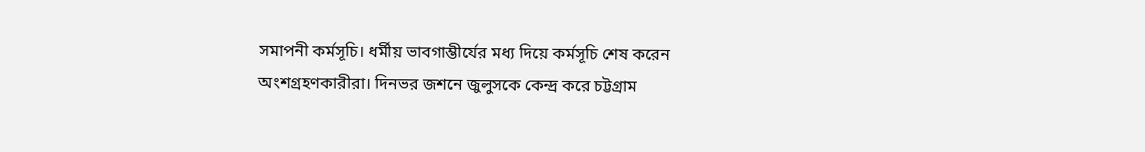সমাপনী কর্মসূচি। ধর্মীয় ভাবগাম্ভীর্যের মধ্য দিয়ে কর্মসূচি শেষ করেন অংশগ্রহণকারীরা। দিনভর জশনে জুলুসকে কেন্দ্র করে চট্টগ্রাম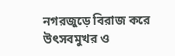নগরজুড়ে বিরাজ করে উৎসবমুখর ও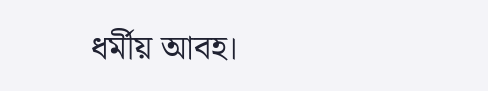ধর্মীয় আবহ।